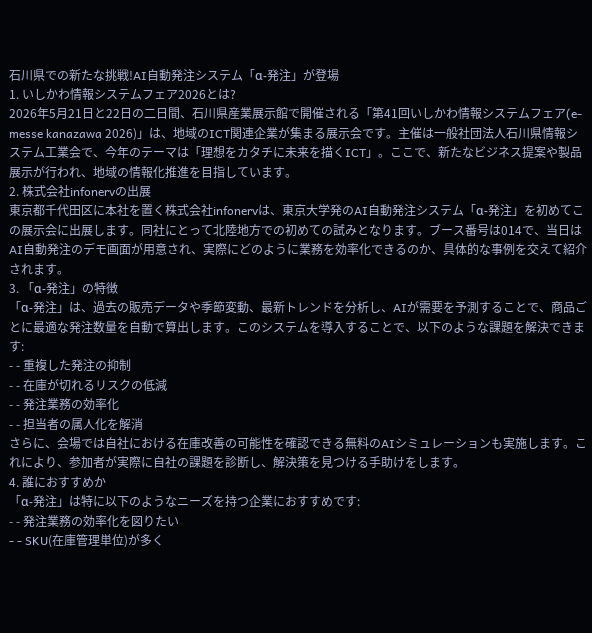石川県での新たな挑戦!AI自動発注システム「α-発注」が登場
1. いしかわ情報システムフェア2026とは?
2026年5月21日と22日の二日間、石川県産業展示館で開催される「第41回いしかわ情報システムフェア(e-messe kanazawa 2026)」は、地域のICT関連企業が集まる展示会です。主催は一般社団法人石川県情報システム工業会で、今年のテーマは「理想をカタチに未来を描くICT」。ここで、新たなビジネス提案や製品展示が行われ、地域の情報化推進を目指しています。
2. 株式会社infonervの出展
東京都千代田区に本社を置く株式会社infonervは、東京大学発のAI自動発注システム「α-発注」を初めてこの展示会に出展します。同社にとって北陸地方での初めての試みとなります。ブース番号は014で、当日はAI自動発注のデモ画面が用意され、実際にどのように業務を効率化できるのか、具体的な事例を交えて紹介されます。
3. 「α-発注」の特徴
「α-発注」は、過去の販売データや季節変動、最新トレンドを分析し、AIが需要を予測することで、商品ごとに最適な発注数量を自動で算出します。このシステムを導入することで、以下のような課題を解決できます:
- - 重複した発注の抑制
- - 在庫が切れるリスクの低減
- - 発注業務の効率化
- - 担当者の属人化を解消
さらに、会場では自社における在庫改善の可能性を確認できる無料のAIシミュレーションも実施します。これにより、参加者が実際に自社の課題を診断し、解決策を見つける手助けをします。
4. 誰におすすめか
「α-発注」は特に以下のようなニーズを持つ企業におすすめです:
- - 発注業務の効率化を図りたい
- - SKU(在庫管理単位)が多く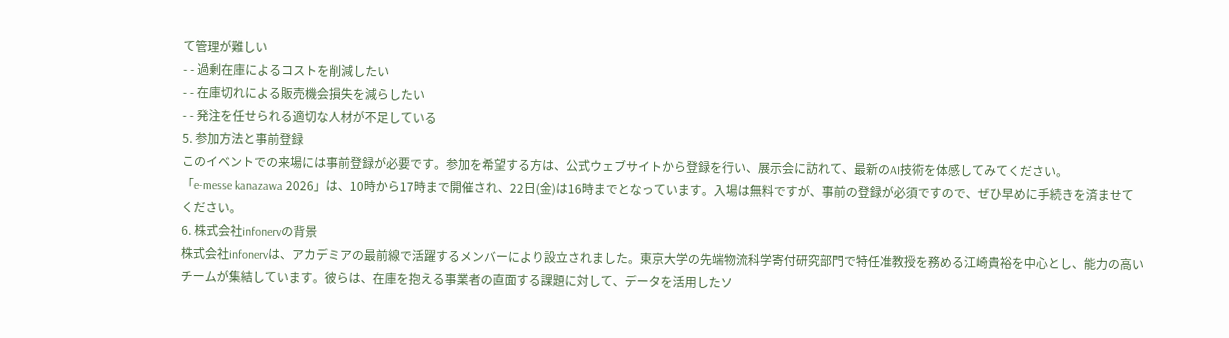て管理が難しい
- - 過剰在庫によるコストを削減したい
- - 在庫切れによる販売機会損失を減らしたい
- - 発注を任せられる適切な人材が不足している
5. 参加方法と事前登録
このイベントでの来場には事前登録が必要です。参加を希望する方は、公式ウェブサイトから登録を行い、展示会に訪れて、最新のAI技術を体感してみてください。
「e-messe kanazawa 2026」は、10時から17時まで開催され、22日(金)は16時までとなっています。入場は無料ですが、事前の登録が必須ですので、ぜひ早めに手続きを済ませてください。
6. 株式会社infonervの背景
株式会社infonervは、アカデミアの最前線で活躍するメンバーにより設立されました。東京大学の先端物流科学寄付研究部門で特任准教授を務める江崎貴裕を中心とし、能力の高いチームが集結しています。彼らは、在庫を抱える事業者の直面する課題に対して、データを活用したソ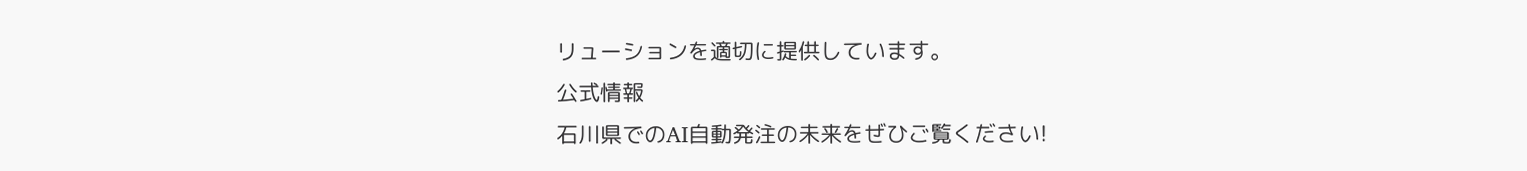リューションを適切に提供しています。
公式情報
石川県でのAI自動発注の未来をぜひご覧ください!